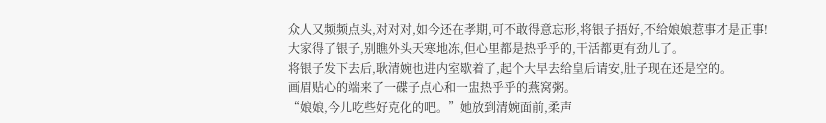众人又频频点头,对对对,如今还在孝期,可不敢得意忘形,将银子捂好,不给娘娘惹事才是正事!
大家得了银子,别瞧外头天寒地冻,但心里都是热乎乎的,干活都更有劲儿了。
将银子发下去后,耿清婉也进内室歇着了,起个大早去给皇后请安,肚子现在还是空的。
画眉贴心的端来了一碟子点心和一盅热乎乎的燕窝粥。
“娘娘,今儿吃些好克化的吧。”她放到清婉面前,柔声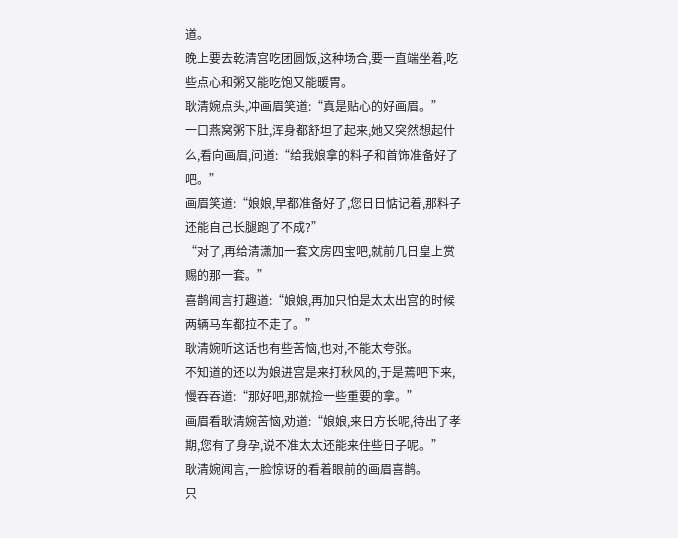道。
晚上要去乾清宫吃团圆饭,这种场合,要一直端坐着,吃些点心和粥又能吃饱又能暖胃。
耿清婉点头,冲画眉笑道:“真是贴心的好画眉。”
一口燕窝粥下肚,浑身都舒坦了起来,她又突然想起什么,看向画眉,问道:“给我娘拿的料子和首饰准备好了吧。”
画眉笑道:“娘娘,早都准备好了,您日日惦记着,那料子还能自己长腿跑了不成?”
“对了,再给清潇加一套文房四宝吧,就前几日皇上赏赐的那一套。”
喜鹊闻言打趣道:“娘娘,再加只怕是太太出宫的时候两辆马车都拉不走了。”
耿清婉听这话也有些苦恼,也对,不能太夸张。
不知道的还以为娘进宫是来打秋风的,于是蔫吧下来,慢吞吞道:“那好吧,那就捡一些重要的拿。”
画眉看耿清婉苦恼,劝道:“娘娘,来日方长呢,待出了孝期,您有了身孕,说不准太太还能来住些日子呢。”
耿清婉闻言,一脸惊讶的看着眼前的画眉喜鹊。
只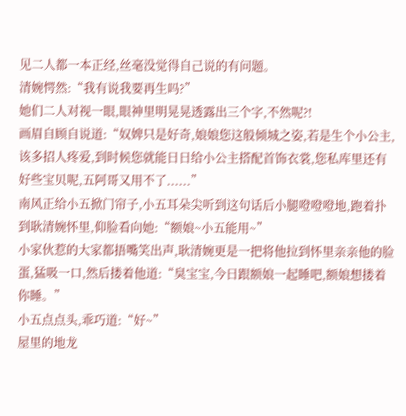见二人都一本正经,丝毫没觉得自己说的有问题。
清婉愕然:“我有说我要再生吗?”
她们二人对视一眼,眼神里明晃晃透露出三个字,不然呢?!
画眉自顾自说道:“奴婢只是好奇,娘娘您这般倾城之姿,若是生个小公主,该多招人疼爱,到时候您就能日日给小公主搭配首饰衣裳,您私库里还有好些宝贝呢,五阿哥又用不了......”
南风正给小五掀门帘子,小五耳朵尖听到这句话后小腿噔噔噔地,跑着扑到耿清婉怀里,仰脸看向她:“额娘~小五能用~”
小家伙惹的大家都捂嘴笑出声,耿清婉更是一把将他拉到怀里亲亲他的脸蛋,猛吸一口,然后搂着他道:“臭宝宝,今日跟额娘一起睡吧,额娘想搂着你睡。”
小五点点头,乖巧道:“好~”
屋里的地龙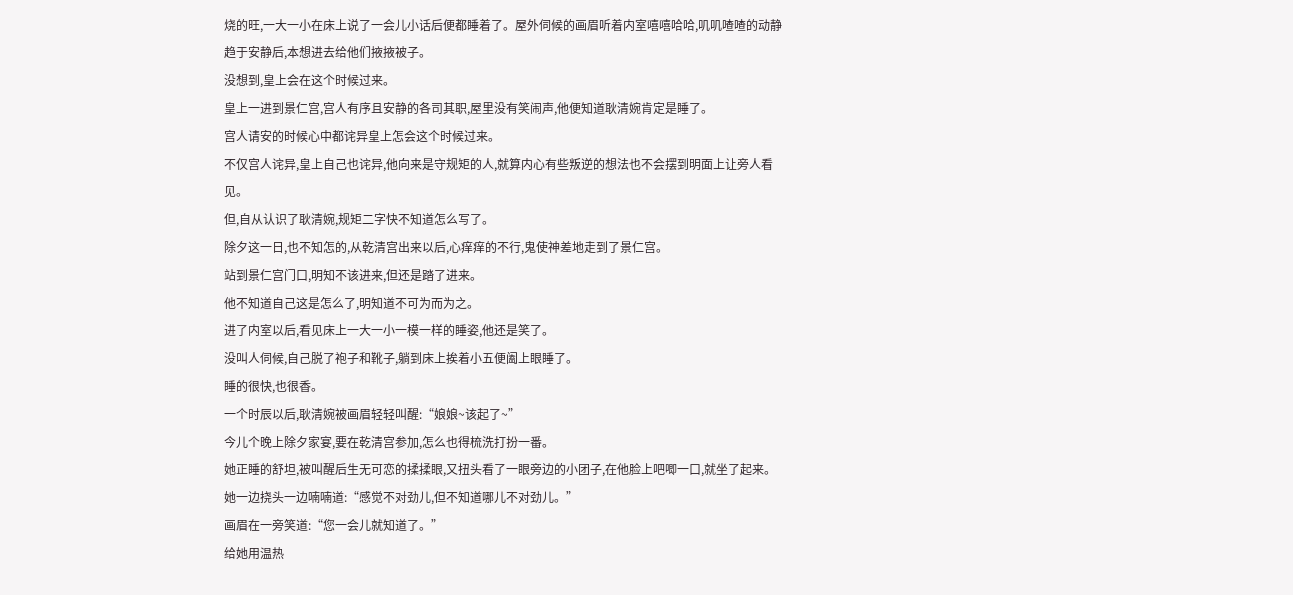烧的旺,一大一小在床上说了一会儿小话后便都睡着了。屋外伺候的画眉听着内室嘻嘻哈哈,叽叽喳喳的动静趋于安静后,本想进去给他们掖掖被子。
没想到,皇上会在这个时候过来。
皇上一进到景仁宫,宫人有序且安静的各司其职,屋里没有笑闹声,他便知道耿清婉肯定是睡了。
宫人请安的时候心中都诧异皇上怎会这个时候过来。
不仅宫人诧异,皇上自己也诧异,他向来是守规矩的人,就算内心有些叛逆的想法也不会摆到明面上让旁人看见。
但,自从认识了耿清婉,规矩二字快不知道怎么写了。
除夕这一日,也不知怎的,从乾清宫出来以后,心痒痒的不行,鬼使神差地走到了景仁宫。
站到景仁宫门口,明知不该进来,但还是踏了进来。
他不知道自己这是怎么了,明知道不可为而为之。
进了内室以后,看见床上一大一小一模一样的睡姿,他还是笑了。
没叫人伺候,自己脱了袍子和靴子,躺到床上挨着小五便阖上眼睡了。
睡的很快,也很香。
一个时辰以后,耿清婉被画眉轻轻叫醒:“娘娘~该起了~”
今儿个晚上除夕家宴,要在乾清宫参加,怎么也得梳洗打扮一番。
她正睡的舒坦,被叫醒后生无可恋的揉揉眼,又扭头看了一眼旁边的小团子,在他脸上吧唧一口,就坐了起来。
她一边挠头一边喃喃道:“感觉不对劲儿,但不知道哪儿不对劲儿。”
画眉在一旁笑道:“您一会儿就知道了。”
给她用温热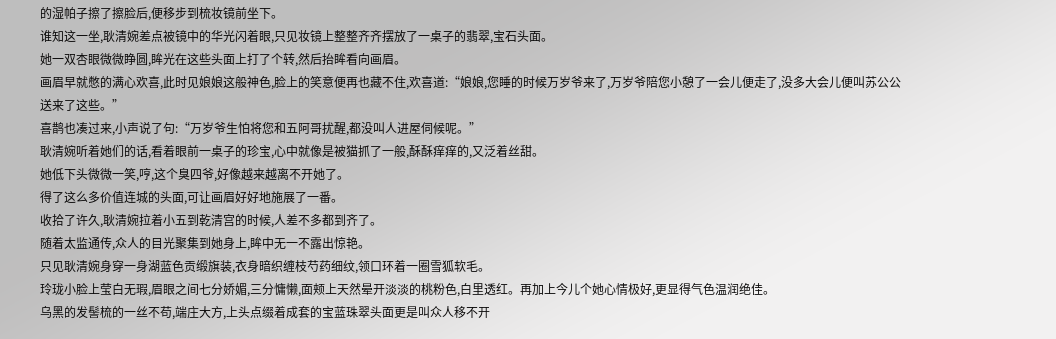的湿帕子擦了擦脸后,便移步到梳妆镜前坐下。
谁知这一坐,耿清婉差点被镜中的华光闪着眼,只见妆镜上整整齐齐摆放了一桌子的翡翠,宝石头面。
她一双杏眼微微睁圆,眸光在这些头面上打了个转,然后抬眸看向画眉。
画眉早就憋的满心欢喜,此时见娘娘这般神色,脸上的笑意便再也藏不住,欢喜道:“娘娘,您睡的时候万岁爷来了,万岁爷陪您小憩了一会儿便走了,没多大会儿便叫苏公公送来了这些。”
喜鹊也凑过来,小声说了句:“万岁爷生怕将您和五阿哥扰醒,都没叫人进屋伺候呢。”
耿清婉听着她们的话,看着眼前一桌子的珍宝,心中就像是被猫抓了一般,酥酥痒痒的,又泛着丝甜。
她低下头微微一笑,哼,这个臭四爷,好像越来越离不开她了。
得了这么多价值连城的头面,可让画眉好好地施展了一番。
收拾了许久,耿清婉拉着小五到乾清宫的时候,人差不多都到齐了。
随着太监通传,众人的目光聚集到她身上,眸中无一不露出惊艳。
只见耿清婉身穿一身湖蓝色贡缎旗装,衣身暗织缠枝芍药细纹,领口环着一圈雪狐软毛。
玲珑小脸上莹白无瑕,眉眼之间七分娇媚,三分慵懒,面颊上天然晕开淡淡的桃粉色,白里透红。再加上今儿个她心情极好,更显得气色温润绝佳。
乌黑的发髻梳的一丝不苟,端庄大方,上头点缀着成套的宝蓝珠翠头面更是叫众人移不开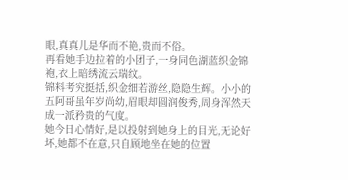眼,真真儿是华而不艳,贵而不俗。
再看她手边拉着的小团子,一身同色湖蓝织金锦袍,衣上暗绣流云瑞纹。
锦料考究挺括,织金细若游丝,隐隐生辉。小小的五阿哥虽年岁尚幼,眉眼却圆润俊秀,周身浑然天成一派矜贵的气度。
她今日心情好,是以投射到她身上的目光,无论好坏,她都不在意,只自顾地坐在她的位置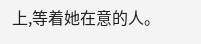上,等着她在意的人。